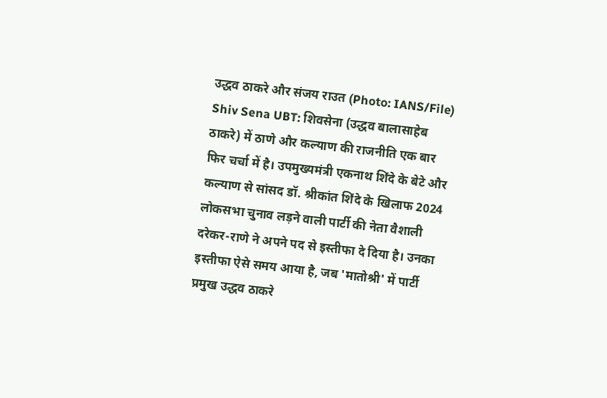उद्धव ठाकरे और संजय राउत (Photo: IANS/File)
Shiv Sena UBT: शिवसेना (उद्धव बालासाहेब ठाकरे) में ठाणे और कल्याण की राजनीति एक बार फिर चर्चा में है। उपमुख्यमंत्री एकनाथ शिंदे के बेटे और कल्याण से सांसद डॉ. श्रीकांत शिंदे के खिलाफ 2024 लोकसभा चुनाव लड़ने वाली पार्टी की नेता वैशाली दरेकर-राणे ने अपने पद से इस्तीफा दे दिया है। उनका इस्तीफा ऐसे समय आया है, जब 'मातोश्री' में पार्टी प्रमुख उद्धव ठाकरे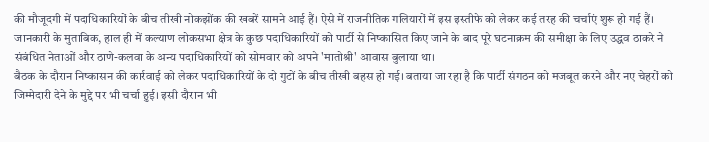की मौजूदगी में पदाधिकारियों के बीच तीखी नोकझोंक की खबरें सामने आई हैं। ऐसे में राजनीतिक गलियारों में इस इस्तीफे को लेकर कई तरह की चर्चाएं शुरू हो गई हैं।
जानकारी के मुताबिक, हाल ही में कल्याण लोकसभा क्षेत्र के कुछ पदाधिकारियों को पार्टी से निष्कासित किए जाने के बाद पूरे घटनाक्रम की समीक्षा के लिए उद्धव ठाकरे ने संबंधित नेताओं और ठाणे-कलवा के अन्य पदाधिकारियों को सोमवार को अपने 'मातोश्री' आवास बुलाया था।
बैठक के दौरान निष्कासन की कार्रवाई को लेकर पदाधिकारियों के दो गुटों के बीच तीखी बहस हो गई। बताया जा रहा है कि पार्टी संगठन को मजबूत करने और नए चेहरों को जिम्मेदारी देने के मुद्दे पर भी चर्चा हुई। इसी दौरान भी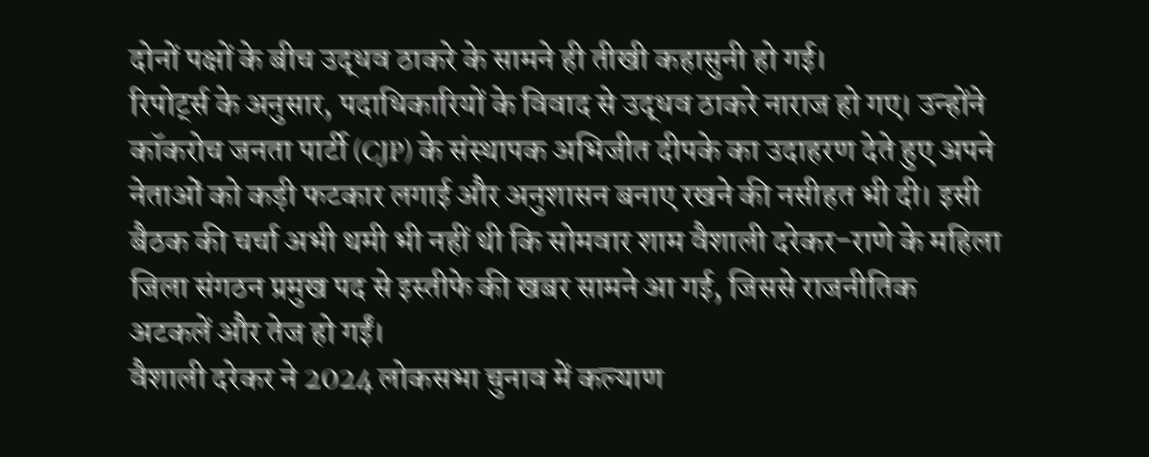दोनों पक्षों के बीच उद्धव ठाकरे के सामने ही तीखी कहासुनी हो गई।
रिपोर्ट्स के अनुसार, पदाधिकारियों के विवाद से उद्धव ठाकरे नाराज हो गए। उन्होंने कॉकरोच जनता पार्टी (CJP) के संस्थापक अभिजीत दीपके का उदाहरण देते हुए अपने नेताओं को कड़ी फटकार लगाई और अनुशासन बनाए रखने की नसीहत भी दी। इसी बैठक की चर्चा अभी थमी भी नहीं थी कि सोमवार शाम वैशाली दरेकर-राणे के महिला जिला संगठन प्रमुख पद से इस्तीफे की खबर सामने आ गई, जिससे राजनीतिक अटकलें और तेज हो गईं।
वैशाली दरेकर ने 2024 लोकसभा चुनाव में कल्याण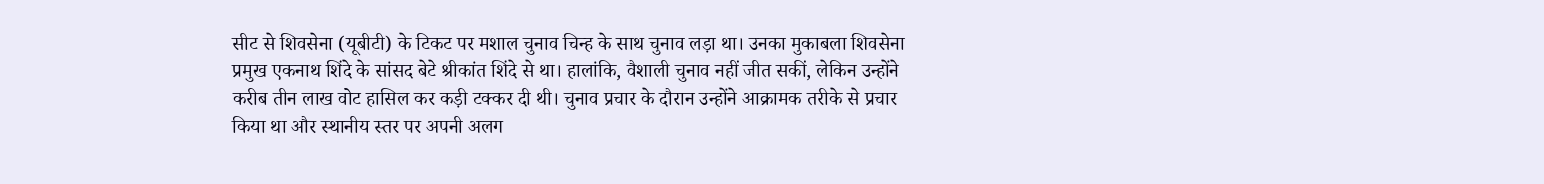सीट से शिवसेना (यूबीटी) के टिकट पर मशाल चुनाव चिन्ह के साथ चुनाव लड़ा था। उनका मुकाबला शिवसेना प्रमुख एकनाथ शिंदे के सांसद बेटे श्रीकांत शिंदे से था। हालांकि, वैशाली चुनाव नहीं जीत सकीं, लेकिन उन्होंने करीब तीन लाख वोट हासिल कर कड़ी टक्कर दी थी। चुनाव प्रचार के दौरान उन्होंने आक्रामक तरीके से प्रचार किया था और स्थानीय स्तर पर अपनी अलग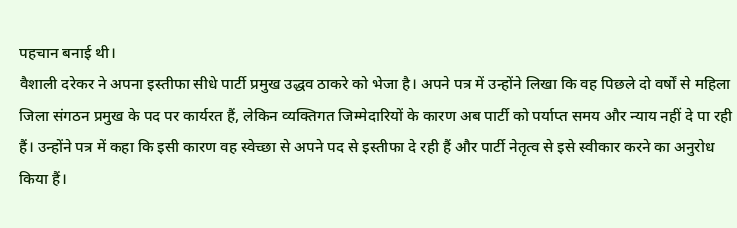पहचान बनाई थी।
वैशाली दरेकर ने अपना इस्तीफा सीधे पार्टी प्रमुख उद्धव ठाकरे को भेजा है। अपने पत्र में उन्होंने लिखा कि वह पिछले दो वर्षों से महिला जिला संगठन प्रमुख के पद पर कार्यरत हैं, लेकिन व्यक्तिगत जिम्मेदारियों के कारण अब पार्टी को पर्याप्त समय और न्याय नहीं दे पा रही हैं। उन्होंने पत्र में कहा कि इसी कारण वह स्वेच्छा से अपने पद से इस्तीफा दे रही हैं और पार्टी नेतृत्व से इसे स्वीकार करने का अनुरोध किया हैं।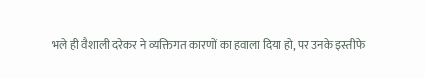भले ही वैशाली दरेकर ने व्यक्तिगत कारणों का हवाला दिया हो, पर उनके इस्तीफे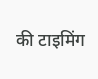की टाइमिंग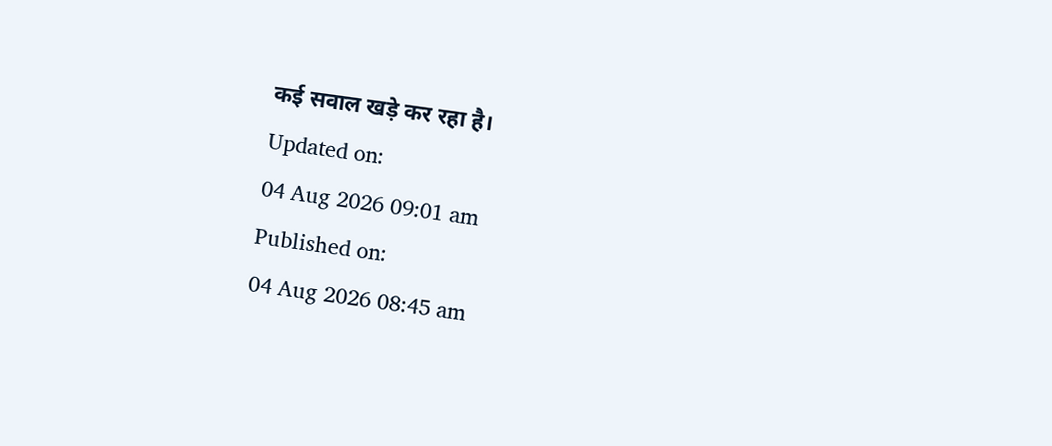कई सवाल खड़े कर रहा है।
Updated on:
04 Aug 2026 09:01 am
Published on:
04 Aug 2026 08:45 am